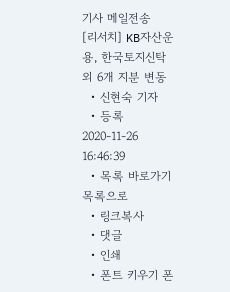기사 메일전송
[리서치] KB자산운용, 한국토지신탁 외 6개 지분 변동
  • 신현숙 기자
  • 등록 2020-11-26 16:46:39
  • 목록 바로가기목록으로
  • 링크복사
  • 댓글
  • 인쇄
  • 폰트 키우기 폰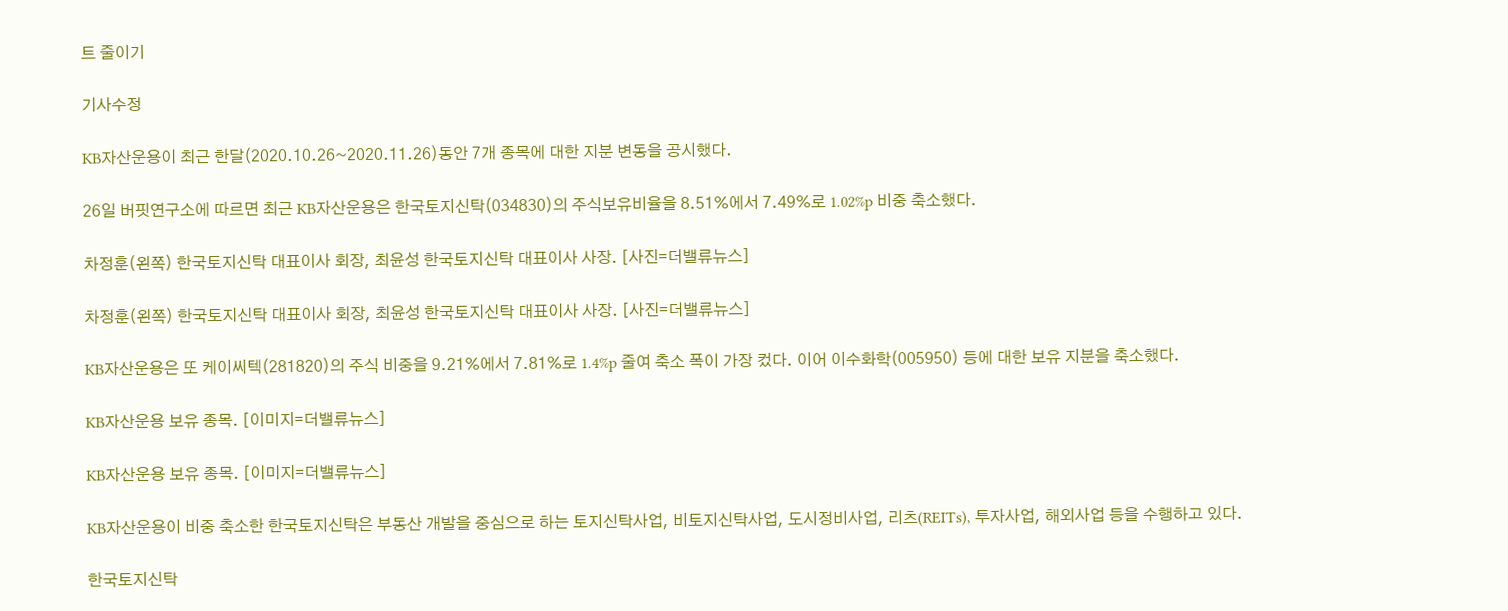트 줄이기

기사수정

KB자산운용이 최근 한달(2020.10.26~2020.11.26)동안 7개 종목에 대한 지분 변동을 공시했다.

26일 버핏연구소에 따르면 최근 KB자산운용은 한국토지신탁(034830)의 주식보유비율을 8.51%에서 7.49%로 1.02%p 비중 축소했다.

차정훈(왼쪽) 한국토지신탁 대표이사 회장, 최윤성 한국토지신탁 대표이사 사장. [사진=더밸류뉴스]

차정훈(왼쪽) 한국토지신탁 대표이사 회장, 최윤성 한국토지신탁 대표이사 사장. [사진=더밸류뉴스]

KB자산운용은 또 케이씨텍(281820)의 주식 비중을 9.21%에서 7.81%로 1.4%p 줄여 축소 폭이 가장 컸다. 이어 이수화학(005950) 등에 대한 보유 지분을 축소했다.

KB자산운용 보유 종목. [이미지=더밸류뉴스]

KB자산운용 보유 종목. [이미지=더밸류뉴스]

KB자산운용이 비중 축소한 한국토지신탁은 부동산 개발을 중심으로 하는 토지신탁사업, 비토지신탁사업, 도시정비사업, 리츠(REITs), 투자사업, 해외사업 등을 수행하고 있다.

한국토지신탁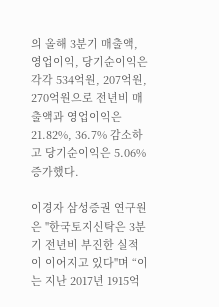의 올해 3분기 매출액, 영업이익, 당기순이익은 각각 534억원, 207억원, 270억원으로 전년비 매출액과 영업이익은 21.82%, 36.7% 감소하고 당기순이익은 5.06% 증가했다.

이경자 삼성증권 연구원은 "한국토지신탁은 3분기 전년비 부진한 실적이 이어지고 있다"며 “이는 지난 2017년 1915억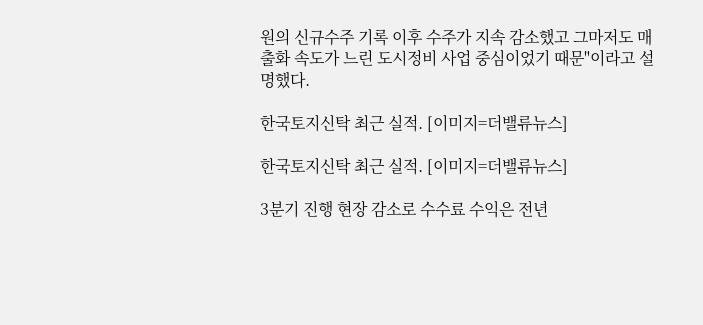원의 신규수주 기록 이후 수주가 지속 감소했고 그마저도 매출화 속도가 느린 도시정비 사업 중심이었기 때문"이라고 설명했다.

한국토지신탁 최근 실적. [이미지=더밸류뉴스]

한국토지신탁 최근 실적. [이미지=더밸류뉴스]

3분기 진행 현장 감소로 수수료 수익은 전년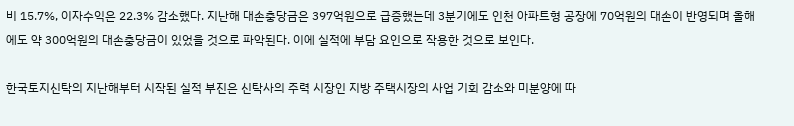비 15.7%, 이자수익은 22.3% 감소했다. 지난해 대손충당금은 397억원으로 급증했는데 3분기에도 인천 아파트형 공장에 70억원의 대손이 반영되며 올해에도 약 300억원의 대손충당금이 있었을 것으로 파악된다. 이에 실적에 부담 요인으로 작용한 것으로 보인다.

한국토지신탁의 지난해부터 시작된 실적 부진은 신탁사의 주력 시장인 지방 주택시장의 사업 기회 감소와 미분양에 따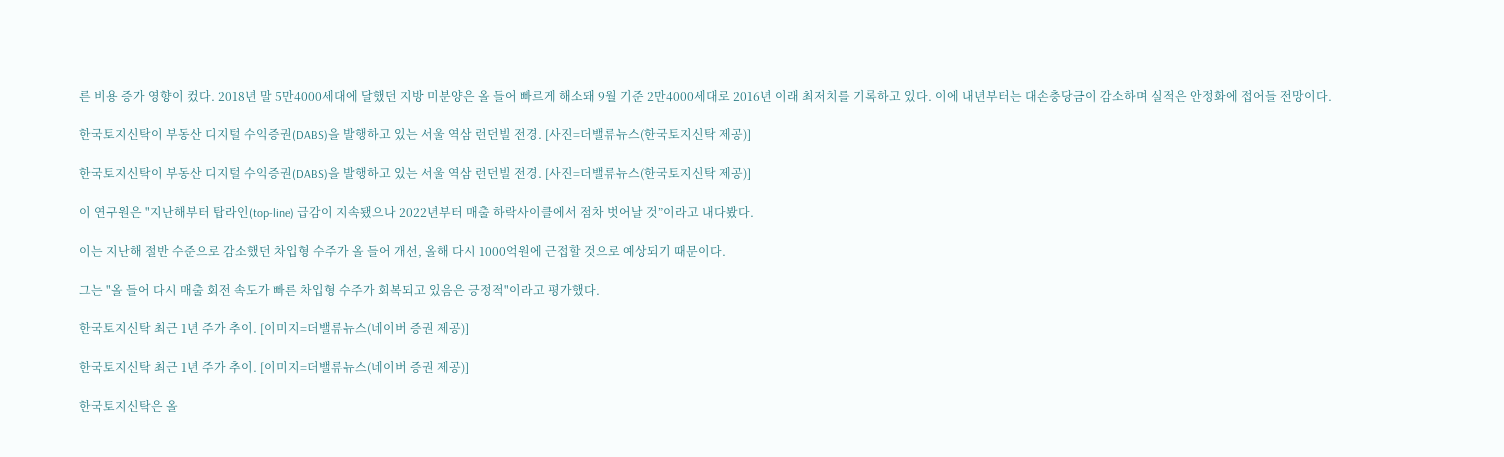른 비용 증가 영향이 컸다. 2018년 말 5만4000세대에 달했던 지방 미분양은 올 들어 빠르게 해소돼 9월 기준 2만4000세대로 2016년 이래 최저치를 기록하고 있다. 이에 내년부터는 대손충당금이 감소하며 실적은 안정화에 접어들 전망이다.

한국토지신탁이 부동산 디지털 수익증권(DABS)을 발행하고 있는 서울 역삼 런던빌 전경. [사진=더밸류뉴스(한국토지신탁 제공)]

한국토지신탁이 부동산 디지털 수익증권(DABS)을 발행하고 있는 서울 역삼 런던빌 전경. [사진=더밸류뉴스(한국토지신탁 제공)]

이 연구원은 "지난해부터 탑라인(top-line) 급감이 지속됐으나 2022년부터 매출 하락사이클에서 점차 벗어날 것”이라고 내다봤다.

이는 지난해 절반 수준으로 감소했던 차입형 수주가 올 들어 개선, 올해 다시 1000억원에 근접할 것으로 예상되기 때문이다.

그는 "올 들어 다시 매출 회전 속도가 빠른 차입형 수주가 회복되고 있음은 긍정적"이라고 평가했다.

한국토지신탁 최근 1년 주가 추이. [이미지=더밸류뉴스(네이버 증권 제공)]

한국토지신탁 최근 1년 주가 추이. [이미지=더밸류뉴스(네이버 증권 제공)]

한국토지신탁은 올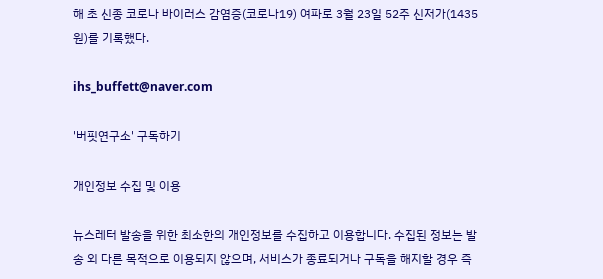해 초 신종 코로나 바이러스 감염증(코로나19) 여파로 3월 23일 52주 신저가(1435원)를 기록했다.

ihs_buffett@naver.com

'버핏연구소' 구독하기

개인정보 수집 및 이용

뉴스레터 발송을 위한 최소한의 개인정보를 수집하고 이용합니다. 수집된 정보는 발송 외 다른 목적으로 이용되지 않으며, 서비스가 종료되거나 구독을 해지할 경우 즉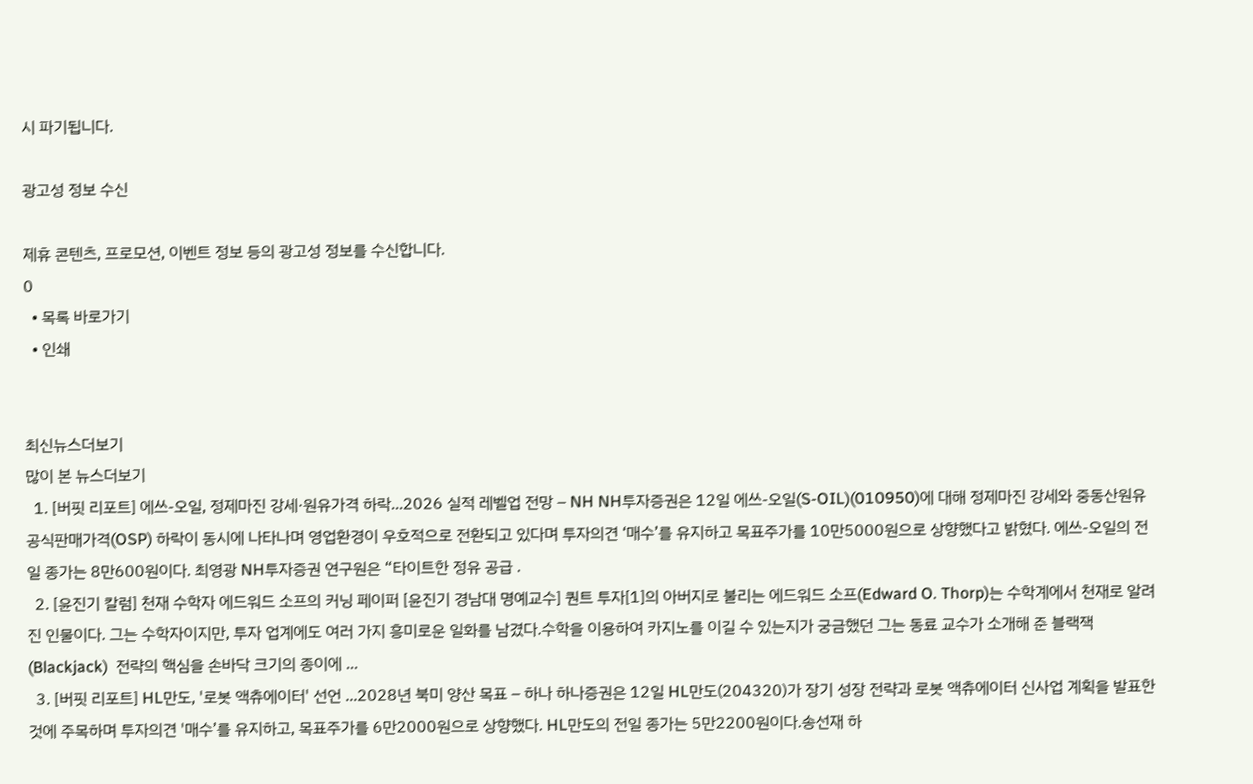시 파기됩니다.

광고성 정보 수신

제휴 콘텐츠, 프로모션, 이벤트 정보 등의 광고성 정보를 수신합니다.
0
  • 목록 바로가기
  • 인쇄


최신뉴스더보기
많이 본 뉴스더보기
  1. [버핏 리포트] 에쓰-오일, 정제마진 강세·원유가격 하락...2026 실적 레벨업 전망 – NH NH투자증권은 12일 에쓰-오일(S-OIL)(010950)에 대해 정제마진 강세와 중동산원유공식판매가격(OSP) 하락이 동시에 나타나며 영업환경이 우호적으로 전환되고 있다며 투자의견 ‘매수’를 유지하고 목표주가를 10만5000원으로 상향했다고 밝혔다. 에쓰-오일의 전일 종가는 8만600원이다. 최영광 NH투자증권 연구원은 “타이트한 정유 공급 .
  2. [윤진기 칼럼] 천재 수학자 에드워드 소프의 커닝 페이퍼 [윤진기 경남대 명예교수] 퀀트 투자[1]의 아버지로 불리는 에드워드 소프(Edward O. Thorp)는 수학계에서 천재로 알려진 인물이다. 그는 수학자이지만, 투자 업계에도 여러 가지 흥미로운 일화를 남겼다.수학을 이용하여 카지노를 이길 수 있는지가 궁금했던 그는 동료 교수가 소개해 준 블랙잭(Blackjack)  전략의 핵심을 손바닥 크기의 종이에 ...
  3. [버핏 리포트] HL만도, '로봇 액츄에이터' 선언 ...2028년 북미 양산 목표 – 하나 하나증권은 12일 HL만도(204320)가 장기 성장 전략과 로봇 액츄에이터 신사업 계획을 발표한 것에 주목하며 투자의견 '매수’를 유지하고, 목표주가를 6만2000원으로 상향했다. HL만도의 전일 종가는 5만2200원이다.송선재 하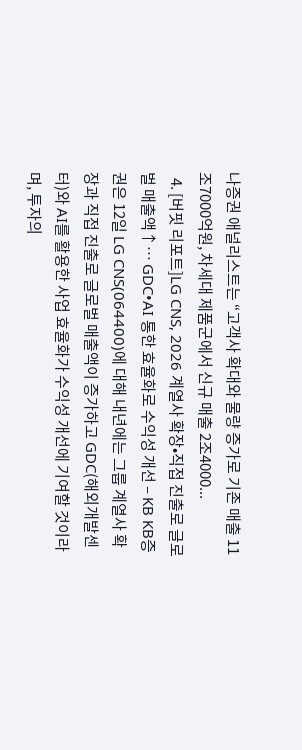나증권 애널리스트는 “고객사 확대와 물량 증가로 기존 매출 11조7000억원, 차세대 제품군에서 신규 매출 2조4000...
  4. [버핏 리포트]LG CNS, 2026 계열사 확장•직접 진출로 글로벌 매출액↑… GDC•AI 통한 효율화로 수익성 개선 – KB KB증권은 12일 LG CNS(064400)에 대해 내년에는 그룹 계열사 확장과 직접 진출로 글로벌 매출액이 증가하고 GDC(해외개발센터)와 AI를 활용한 사업 효율화가 수익성 개선에 기여할 것이라며, 투자의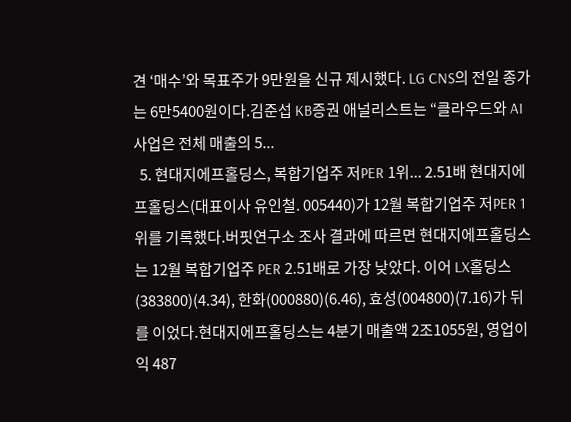견 ‘매수’와 목표주가 9만원을 신규 제시했다. LG CNS의 전일 종가는 6만5400원이다.김준섭 KB증권 애널리스트는 “클라우드와 AI 사업은 전체 매출의 5...
  5. 현대지에프홀딩스, 복합기업주 저PER 1위... 2.51배 현대지에프홀딩스(대표이사 유인철. 005440)가 12월 복합기업주 저PER 1위를 기록했다.버핏연구소 조사 결과에 따르면 현대지에프홀딩스는 12월 복합기업주 PER 2.51배로 가장 낮았다. 이어 LX홀딩스(383800)(4.34), 한화(000880)(6.46), 효성(004800)(7.16)가 뒤를 이었다.현대지에프홀딩스는 4분기 매출액 2조1055원, 영업이익 487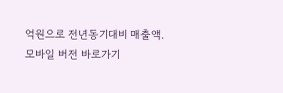억원으로 전년동기대비 매출액.
모바일 버전 바로가기